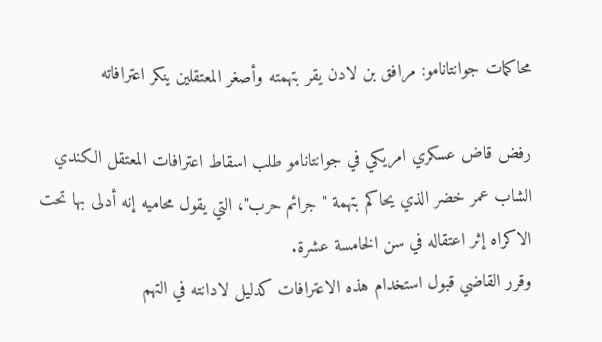محاكمات جوانتانامو: مرافق بن لادن يقر بتهمته وأصغر المعتقلين ينكر اعترافاته

رفض قاض عسكري امريكي في جوانتانامو طلب اسقاط اعترافات المعتقل الكندي الشاب عمر خضر الذي يحاكم بتهمة "جرائم حرب"، التي يقول محاميه إنه أدلى بها تحت الاكراه إثر اعتقاله في سن الخامسة عشرة.
وقرر القاضي قبول استخدام هذه الاعترافات كدليل لادانته في التهم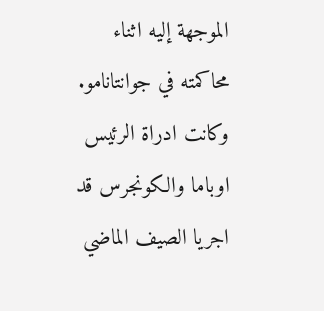الموجهة إليه اثناء محاكمته في جوانتانامو.
وكانت ادراة الرئيس اوباما والكونجرس قد اجريا الصيف الماضي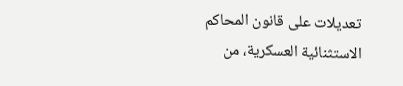تعديلات على قانون المحاكم الاستثنائية العسكرية، من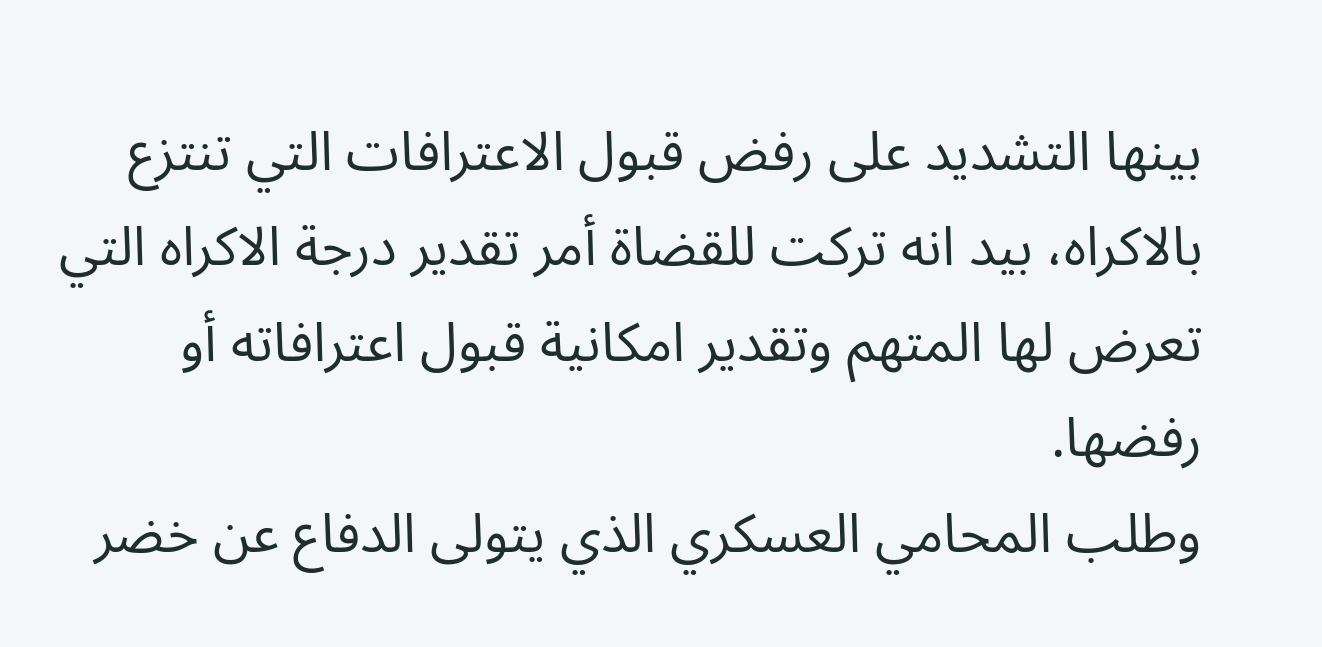بينها التشديد على رفض قبول الاعترافات التي تنتزع بالاكراه، بيد انه تركت للقضاة أمر تقدير درجة الاكراه التي تعرض لها المتهم وتقدير امكانية قبول اعترافاته أو رفضها.
وطلب المحامي العسكري الذي يتولى الدفاع عن خضر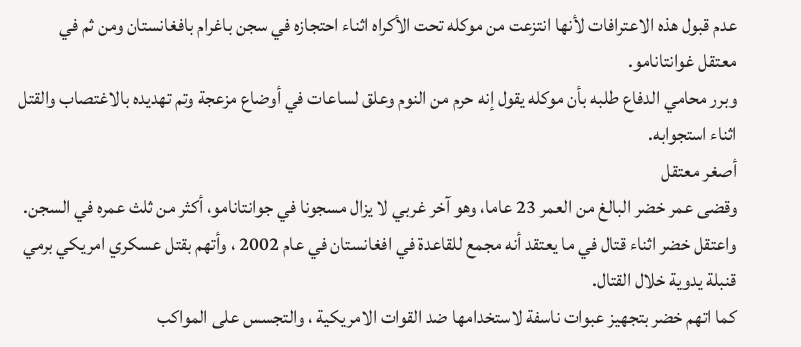عدم قبول هذه الاعترافات لأنها انتزعت من موكله تحت الأكراه اثناء احتجازه في سجن باغرام بافغانستان ومن ثم في معتقل غوانتانامو.
وبرر محامي الدفاع طلبه بأن موكله يقول إنه حرم من النوم وعلق لساعات في أوضاع مزعجة وتم تهديده بالاغتصاب والقتل اثناء استجوابه.
أصغر معتقل
وقضى عمر خضر البالغ من العمر 23 عاما، وهو آخر غربي لا يزال مسجونا في جوانتانامو، أكثر من ثلث عمره في السجن.
واعتقل خضر اثناء قتال في ما يعتقد أنه مجمع للقاعدة في افغانستان في عام 2002 ، وأتهم بقتل عسكري امريكي برمي قنبلة يدوية خلال القتال.
كما اتهم خضر بتجهيز عبوات ناسفة لاستخدامها ضد القوات الامريكية ، والتجسس على المواكب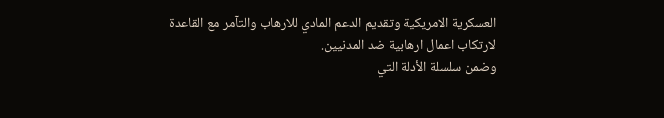العسكرية الامريكية وتقديم الدعم المادي للارهاب والتآمر مع القاعدة لارتكاب اعمال ارهابية ضد المدنيين.
وضمن سلسلة الأدلة التي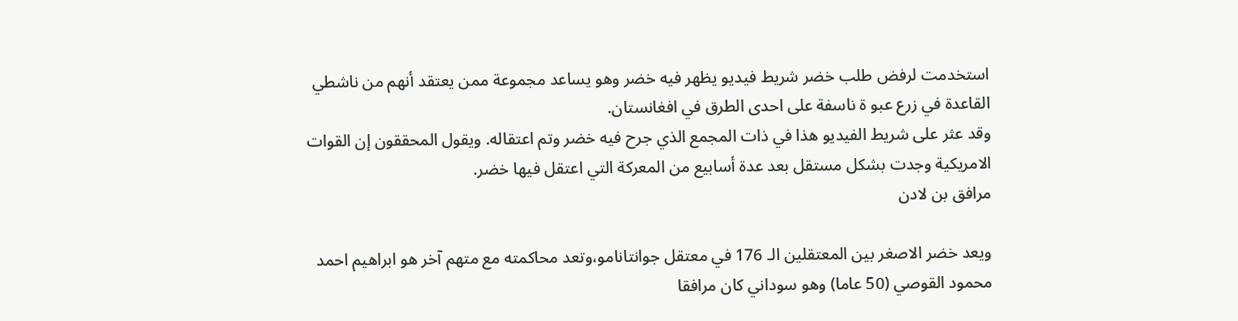استخدمت لرفض طلب خضر شريط فيديو يظهر فيه خضر وهو يساعد مجموعة ممن يعتقد أنهم من ناشطي القاعدة في زرع عبو ة ناسفة على احدى الطرق في افغانستان.
وقد عثر على شريط الفيديو هذا في ذات المجمع الذي جرح فيه خضر وتم اعتقاله. ويقول المحققون إن القوات الامريكية وجدت بشكل مستقل بعد عدة أسابيع من المعركة التي اعتقل فيها خضر.
مرافق بن لادن

ويعد خضر الاصغر بين المعتقلين الـ 176 في معتقل جوانتانامو،وتعد محاكمته مع متهم آخر هو ابراهيم احمد محمود القوصي (50 عاما) وهو سوداني كان مرافقا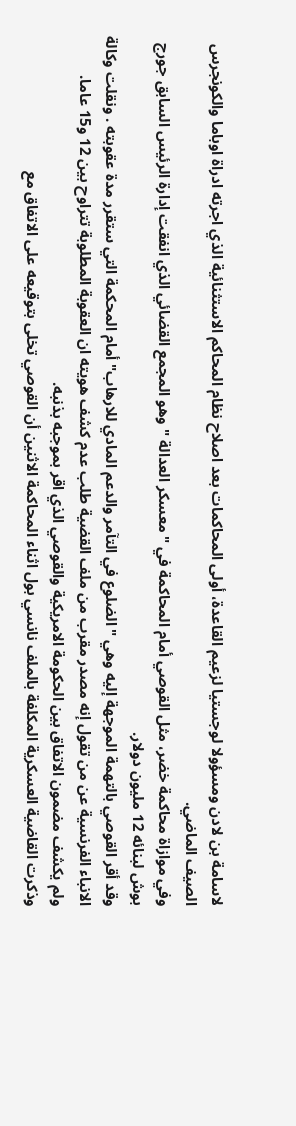لاسامة بن لادن ومسؤولا لوجستيا لزعيم القاعدة، أولى المحاكمات بعد اصلاح نظام المحاكم الاستثنائية الذي اجرته ادراة اوباما والكونجرس الصيف الماضي.
وفي موازاة محاكمة خضر، مثل القوصي أمام المحاكمة في "معسكر العدالة " وهو المجمع القضائي الذي انفقت إدارة الرئيس السابق جورج بوش لبنائه 12 مليون دولار.
وقد أقر القوصي بالتهمة الموجهة إليه وهي "الضلوع في التآمر والدعم المادي للارهاب" أمام المحكمة التي ستقرر مدة عقوبته . ونقلت وكالة الانباء الفرنسية عن من تقول إنه مصدر مقرب من ملف القضية طلب عدم كشف هويته ان العقوبة المطلوبة تتراوح بين 12 و15 عاما.
ولم يكشف مضمون الاتفاق بين الحكومة الامريكية والقوصي الذي اقر بموجبه بذنبه.
وذكرت القاضية العسكرية المكلفة بالملف نانسي بول اثناء المحاكمة الاثنين أن القوصي تخلى بتوقيعه على الاتفاق مع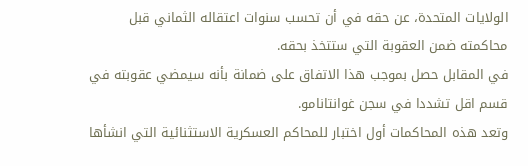الولايات المتحدة، عن حقه في أن تحسب سنوات اعتقاله الثماني قبل محاكمته ضمن العقوبة التي ستتخذ بحقه.
في المقابل حصل بموجب هذا الاتفاق على ضمانة بأنه سيمضي عقوبته في قسم اقل تشددا في سجن غوانتانامو.
وتعد هذه المحاكمات أول اختبار للمحاكم العسكرية الاستثنائية التي انشأها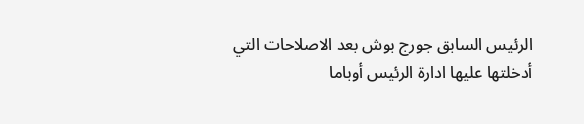الرئيس السابق جورج بوش بعد الاصلاحات التي أدخلتها عليها ادارة الرئيس أوباما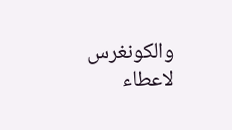والكونغرس لاعطاء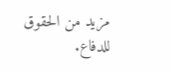مزيد من الحقوق للدفاع.